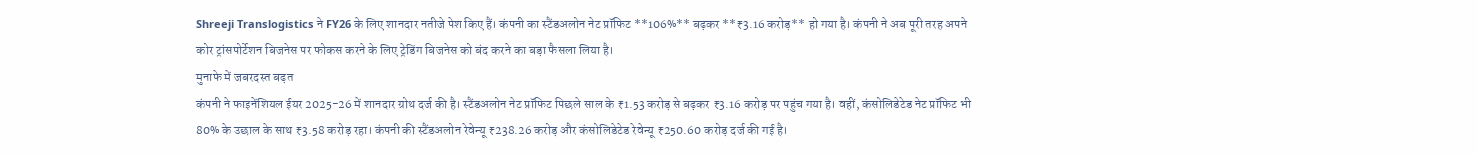Shreeji Translogistics ने FY26 के लिए शानदार नतीजे पेश किए हैं। कंपनी का स्टैंडअलोन नेट प्रॉफिट **106%** बढ़कर **₹3.16 करोड़** हो गया है। कंपनी ने अब पूरी तरह अपने कोर ट्रांसपोर्टेशन बिजनेस पर फोकस करने के लिए ट्रेडिंग बिजनेस को बंद करने का बड़ा फैसला लिया है।
मुनाफे में जबरदस्त बढ़त
कंपनी ने फाइनेंशियल ईयर 2025-26 में शानदार ग्रोथ दर्ज की है। स्टैंडअलोन नेट प्रॉफिट पिछले साल के ₹1.53 करोड़ से बढ़कर ₹3.16 करोड़ पर पहुंच गया है। वहीं, कंसोलिडेटेड नेट प्रॉफिट भी 80% के उछाल के साथ ₹3.58 करोड़ रहा। कंपनी की स्टैंडअलोन रेवेन्यू ₹238.26 करोड़ और कंसोलिडेटेड रेवेन्यू ₹250.60 करोड़ दर्ज की गई है।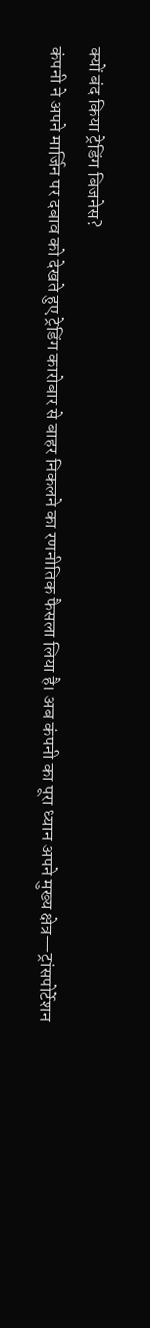क्यों बंद किया ट्रेडिंग बिजनेस?
कंपनी ने अपने मार्जिन पर दबाव को देखते हुए ट्रेडिंग कारोबार से बाहर निकलने का रणनीतिक फैसला लिया है। अब कंपनी का पूरा ध्यान अपने मुख्य क्षेत्र—ट्रांसपोर्टेशन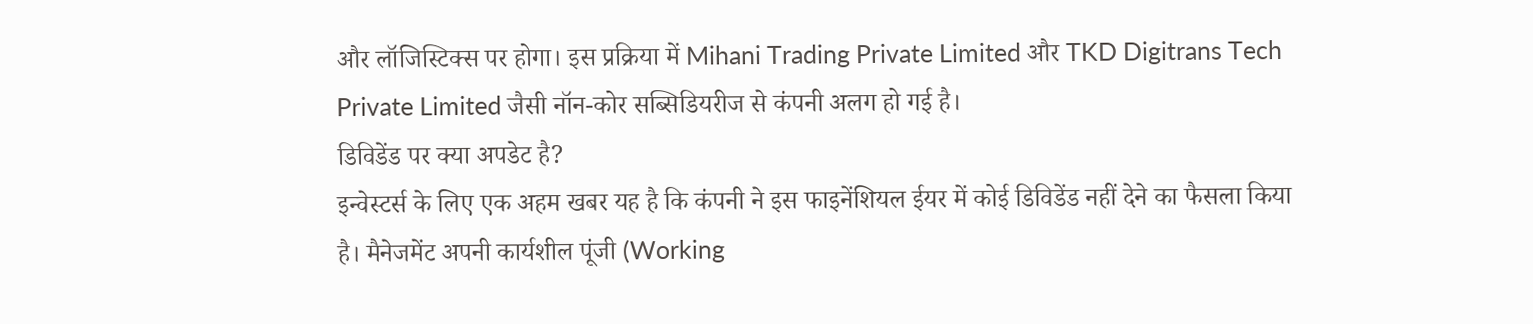और लॉजिस्टिक्स पर होगा। इस प्रक्रिया में Mihani Trading Private Limited और TKD Digitrans Tech Private Limited जैसी नॉन-कोर सब्सिडियरीज से कंपनी अलग हो गई है।
डिविडेंड पर क्या अपडेट है?
इन्वेस्टर्स के लिए एक अहम खबर यह है कि कंपनी ने इस फाइनेंशियल ईयर में कोई डिविडेंड नहीं देने का फैसला किया है। मैनेजमेंट अपनी कार्यशील पूंजी (Working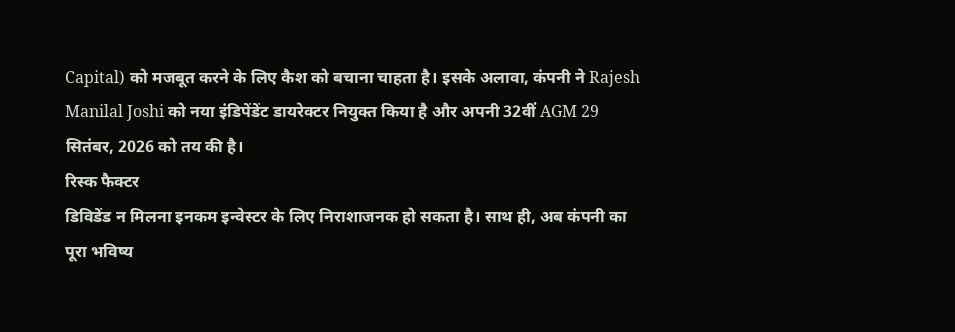Capital) को मजबूत करने के लिए कैश को बचाना चाहता है। इसके अलावा, कंपनी ने Rajesh Manilal Joshi को नया इंडिपेंडेंट डायरेक्टर नियुक्त किया है और अपनी 32वीं AGM 29 सितंबर, 2026 को तय की है।
रिस्क फैक्टर
डिविडेंड न मिलना इनकम इन्वेस्टर के लिए निराशाजनक हो सकता है। साथ ही, अब कंपनी का पूरा भविष्य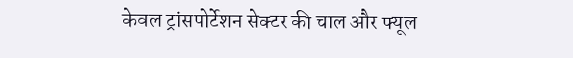केवल ट्रांसपोर्टेशन सेक्टर की चाल और फ्यूल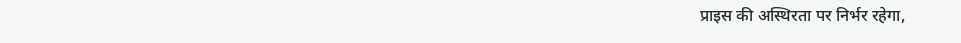प्राइस की अस्थिरता पर निर्भर रहेगा,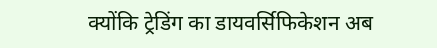क्योंकि ट्रेडिंग का डायवर्सिफिकेशन अब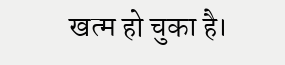खत्म हो चुका है।